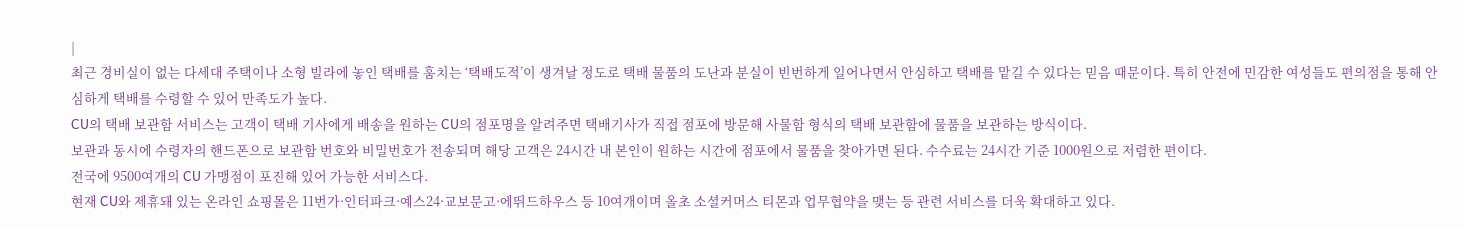|
최근 경비실이 없는 다세대 주택이나 소형 빌라에 놓인 택배를 훔치는 ‘택배도적’이 생겨날 정도로 택배 물품의 도난과 분실이 빈번하게 일어나면서 안심하고 택배를 맡길 수 있다는 믿음 때문이다. 특히 안전에 민감한 여성들도 편의점을 통해 안심하게 택배를 수령할 수 있어 만족도가 높다.
CU의 택배 보관함 서비스는 고객이 택배 기사에게 배송을 원하는 CU의 점포명을 알려주면 택배기사가 직접 점포에 방문해 사물함 형식의 택배 보관함에 물품을 보관하는 방식이다.
보관과 동시에 수령자의 핸드폰으로 보관함 번호와 비밀번호가 전송되며 해당 고객은 24시간 내 본인이 원하는 시간에 점포에서 물품을 찾아가면 된다. 수수료는 24시간 기준 1000원으로 저렴한 편이다.
전국에 9500여개의 CU 가맹점이 포진해 있어 가능한 서비스다.
현재 CU와 제휴돼 있는 온라인 쇼핑몰은 11번가·인터파크·예스24·교보문고·에뛰드하우스 등 10여개이며 올초 소셜커머스 티몬과 업무협약을 맺는 등 관련 서비스를 더욱 확대하고 있다.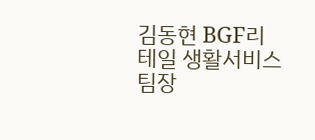김동현 BGF리테일 생활서비스팀장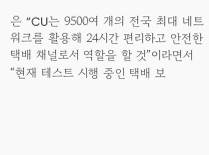은 “CU는 9500여 개의 전국 최대 네트워크를 활용해 24시간 편리하고 안전한 택배 채널로서 역할을 할 것”이라면서 “현재 테스트 시행 중인 택배 보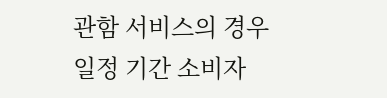관함 서비스의 경우 일정 기간 소비자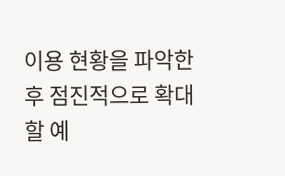이용 현황을 파악한 후 점진적으로 확대할 예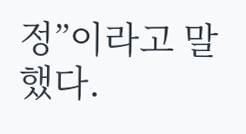정”이라고 말했다.